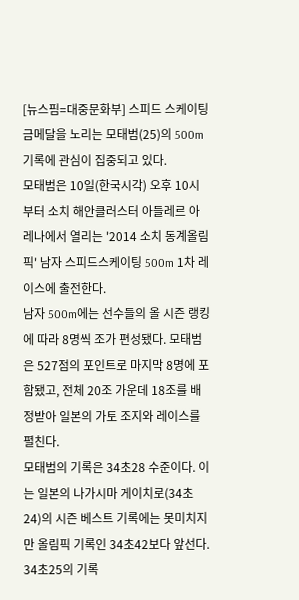[뉴스핌=대중문화부] 스피드 스케이팅 금메달을 노리는 모태범(25)의 500m 기록에 관심이 집중되고 있다.
모태범은 10일(한국시각) 오후 10시부터 소치 해안클러스터 아들레르 아레나에서 열리는 '2014 소치 동계올림픽' 남자 스피드스케이팅 500m 1차 레이스에 출전한다.
남자 500m에는 선수들의 올 시즌 랭킹에 따라 8명씩 조가 편성됐다. 모태범은 527점의 포인트로 마지막 8명에 포함됐고, 전체 20조 가운데 18조를 배정받아 일본의 가토 조지와 레이스를 펼친다.
모태범의 기록은 34초28 수준이다. 이는 일본의 나가시마 게이치로(34초24)의 시즌 베스트 기록에는 못미치지만 올림픽 기록인 34초42보다 앞선다. 34초25의 기록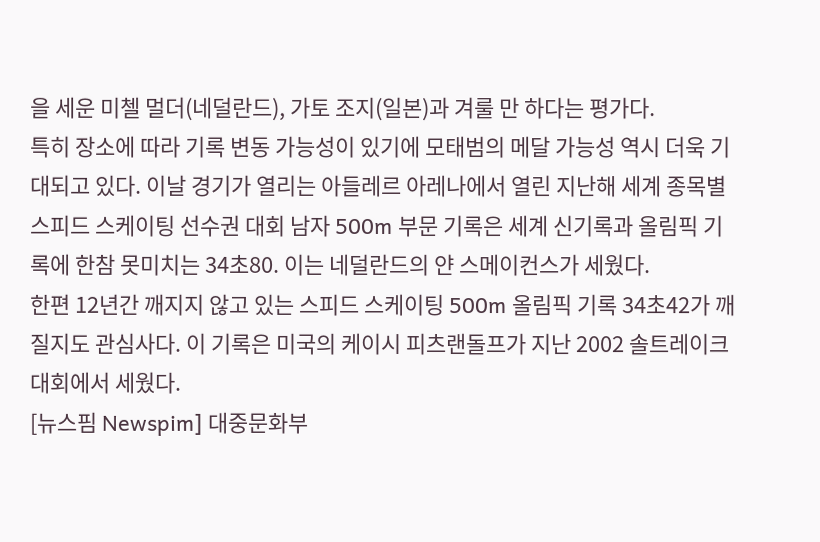을 세운 미첼 멀더(네덜란드), 가토 조지(일본)과 겨룰 만 하다는 평가다.
특히 장소에 따라 기록 변동 가능성이 있기에 모태범의 메달 가능성 역시 더욱 기대되고 있다. 이날 경기가 열리는 아들레르 아레나에서 열린 지난해 세계 종목별 스피드 스케이팅 선수권 대회 남자 500m 부문 기록은 세계 신기록과 올림픽 기록에 한참 못미치는 34초80. 이는 네덜란드의 얀 스메이컨스가 세웠다.
한편 12년간 깨지지 않고 있는 스피드 스케이팅 500m 올림픽 기록 34초42가 깨질지도 관심사다. 이 기록은 미국의 케이시 피츠랜돌프가 지난 2002 솔트레이크 대회에서 세웠다.
[뉴스핌 Newspim] 대중문화부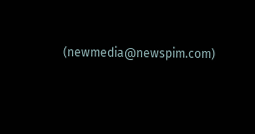(newmedia@newspim.com)